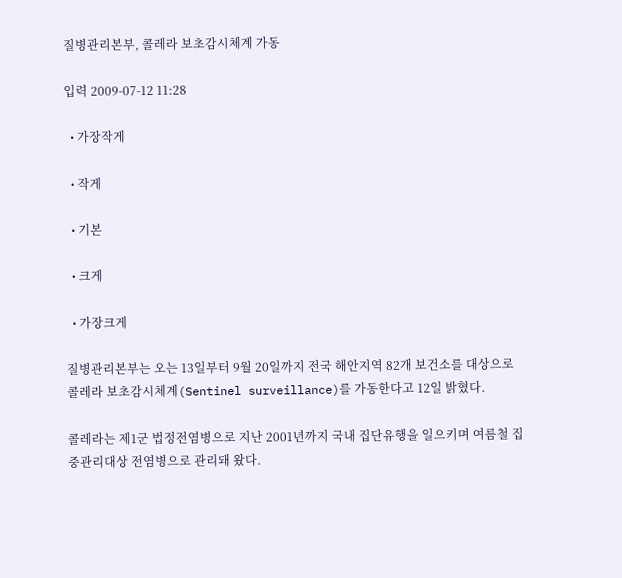질병관리본부, 콜레라 보초감시체계 가동

입력 2009-07-12 11:28

  • 가장작게

  • 작게

  • 기본

  • 크게

  • 가장크게

질병관리본부는 오는 13일부터 9월 20일까지 전국 해안지역 82개 보건소를 대상으로 콜레라 보초감시체계(Sentinel surveillance)를 가동한다고 12일 밝혔다.

콜레라는 제1군 법정전염병으로 지난 2001년까지 국내 집단유행을 일으키며 여름철 집중관리대상 전염병으로 관리돼 왔다.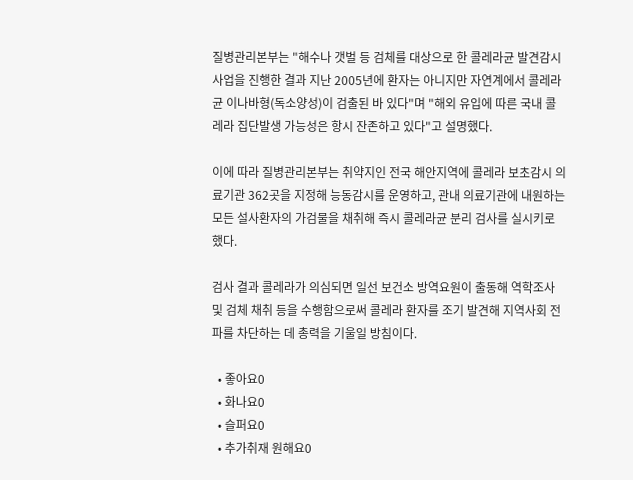질병관리본부는 "해수나 갯벌 등 검체를 대상으로 한 콜레라균 발견감시 사업을 진행한 결과 지난 2005년에 환자는 아니지만 자연계에서 콜레라균 이나바형(독소양성)이 검출된 바 있다"며 "해외 유입에 따른 국내 콜레라 집단발생 가능성은 항시 잔존하고 있다"고 설명했다.

이에 따라 질병관리본부는 취약지인 전국 해안지역에 콜레라 보초감시 의료기관 362곳을 지정해 능동감시를 운영하고, 관내 의료기관에 내원하는 모든 설사환자의 가검물을 채취해 즉시 콜레라균 분리 검사를 실시키로 했다.

검사 결과 콜레라가 의심되면 일선 보건소 방역요원이 출동해 역학조사 및 검체 채취 등을 수행함으로써 콜레라 환자를 조기 발견해 지역사회 전파를 차단하는 데 총력을 기울일 방침이다.

  • 좋아요0
  • 화나요0
  • 슬퍼요0
  • 추가취재 원해요0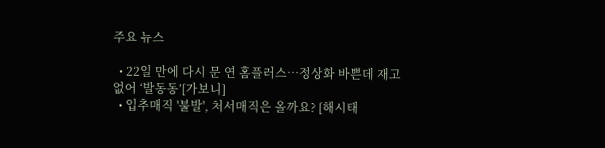주요 뉴스

  • 22일 만에 다시 문 연 홈플러스…정상화 바쁜데 재고 없어 ‘발동동’[가보니]
  • 입추매직 '불발', 처서매직은 올까요? [해시태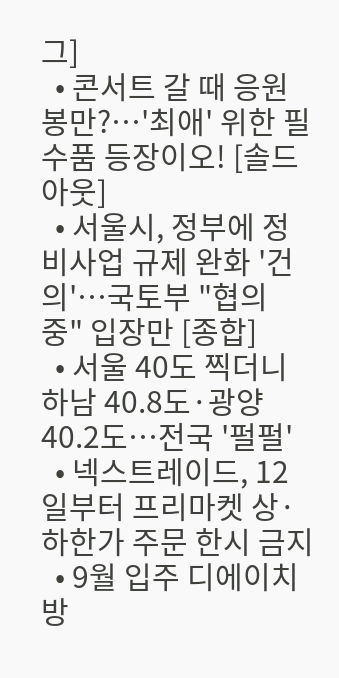그]
  • 콘서트 갈 때 응원봉만?⋯'최애' 위한 필수품 등장이오! [솔드아웃]
  • 서울시, 정부에 정비사업 규제 완화 '건의'⋯국토부 "협의 중" 입장만 [종합]
  • 서울 40도 찍더니 하남 40.8도·광양 40.2도…전국 '펄펄'
  • 넥스트레이드, 12일부터 프리마켓 상·하한가 주문 한시 금지
  • 9월 입주 디에이치방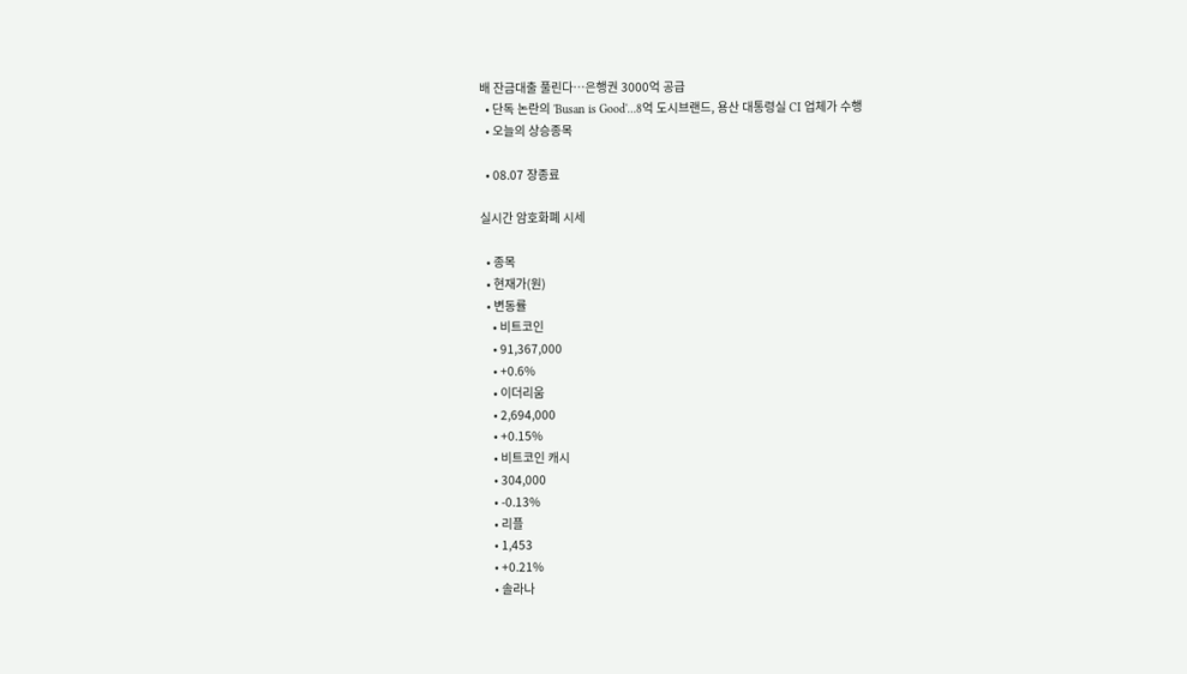배 잔금대출 풀린다…은행권 3000억 공급
  • 단독 논란의 'Busan is Good'…8억 도시브랜드, 용산 대통령실 CI 업체가 수행
  • 오늘의 상승종목

  • 08.07 장종료

실시간 암호화폐 시세

  • 종목
  • 현재가(원)
  • 변동률
    • 비트코인
    • 91,367,000
    • +0.6%
    • 이더리움
    • 2,694,000
    • +0.15%
    • 비트코인 캐시
    • 304,000
    • -0.13%
    • 리플
    • 1,453
    • +0.21%
    • 솔라나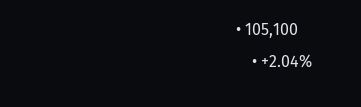• 105,100
    • +2.04%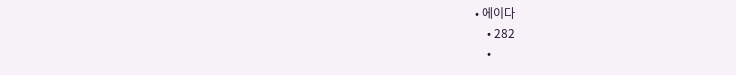• 에이다
    • 282
    •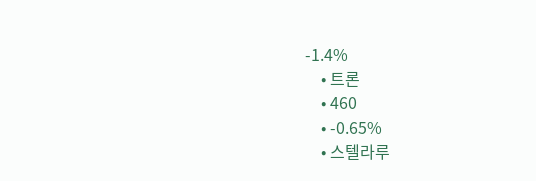-1.4%
    • 트론
    • 460
    • -0.65%
    • 스텔라루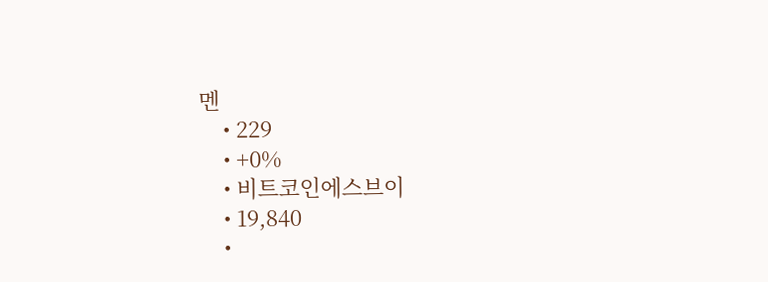멘
    • 229
    • +0%
    • 비트코인에스브이
    • 19,840
    •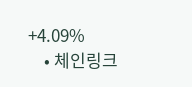+4.09%
    • 체인링크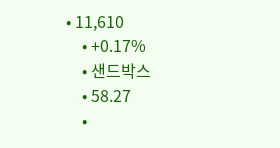• 11,610
    • +0.17%
    • 샌드박스
    • 58.27
    •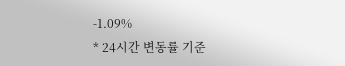-1.09%
* 24시간 변동률 기준